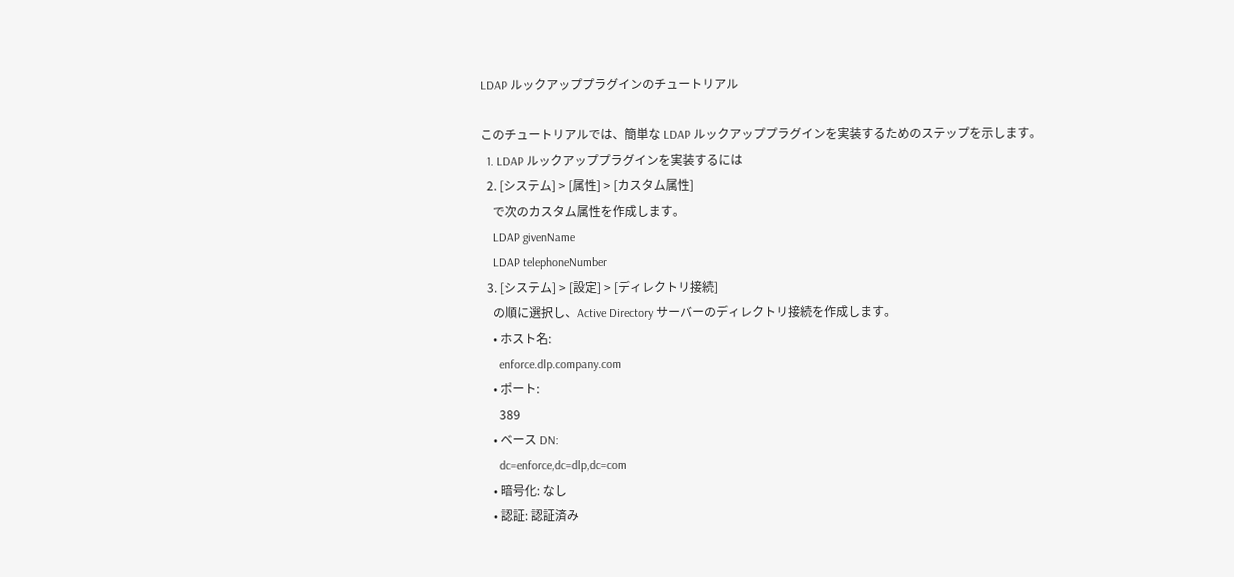LDAP ルックアッププラグインのチュートリアル

このチュートリアルでは、簡単な LDAP ルックアッププラグインを実装するためのステップを示します。
  1. LDAP ルックアッププラグインを実装するには
  2. [システム] > [属性] > [カスタム属性]
    で次のカスタム属性を作成します。
    LDAP givenName
    LDAP telephoneNumber
  3. [システム] > [設定] > [ディレクトリ接続]
    の順に選択し、Active Directory サーバーのディレクトリ接続を作成します。
    • ホスト名:
      enforce.dlp.company.com
    • ポート:
      389
    • ベース DN:
      dc=enforce,dc=dlp,dc=com
    • 暗号化: なし
    • 認証: 認証済み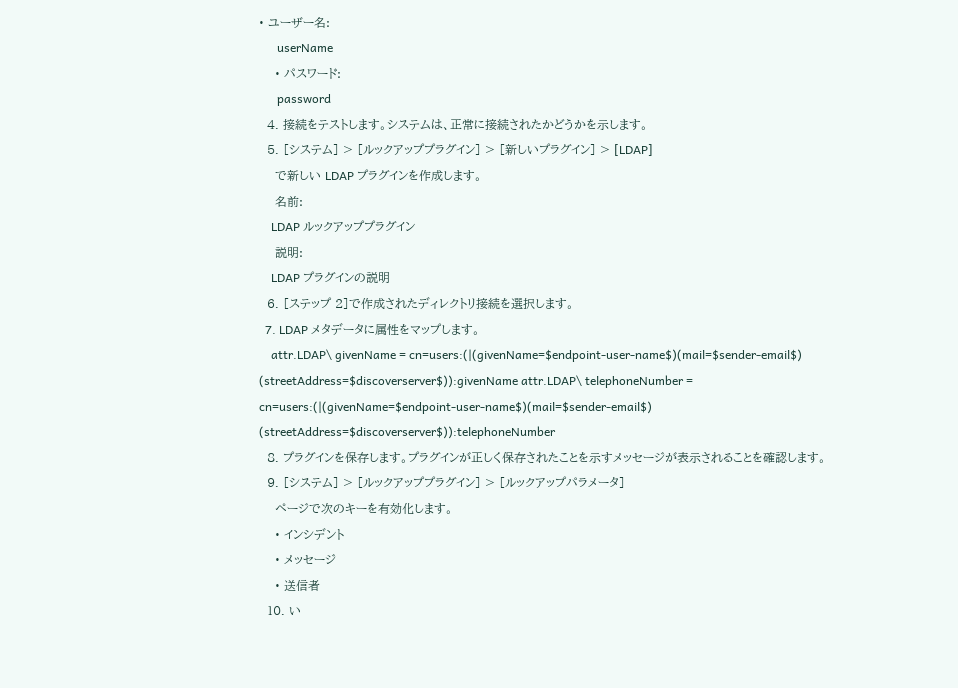• ユーザー名:
      userName
    • パスワード:
      password
  4. 接続をテストします。システムは、正常に接続されたかどうかを示します。
  5. [システム] > [ルックアッププラグイン] > [新しいプラグイン] > [LDAP]
    で新しい LDAP プラグインを作成します。
    名前:
    LDAP ルックアッププラグイン
    説明:
    LDAP プラグインの説明
  6. [ステップ 2]で作成されたディレクトリ接続を選択します。
  7. LDAP メタデータに属性をマップします。
    attr.LDAP\ givenName = cn=users:(|(givenName=$endpoint-user-name$)(mail=$sender-email$) (streetAddress=$discoverserver$)):givenName attr.LDAP\ telephoneNumber = cn=users:(|(givenName=$endpoint-user-name$)(mail=$sender-email$) (streetAddress=$discoverserver$)):telephoneNumber
  8. プラグインを保存します。プラグインが正しく保存されたことを示すメッセージが表示されることを確認します。
  9. [システム] > [ルックアッププラグイン] > [ルックアップパラメータ]
    ページで次のキーを有効化します。
    • インシデント
    • メッセージ
    • 送信者
  10. い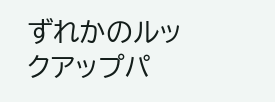ずれかのルックアップパ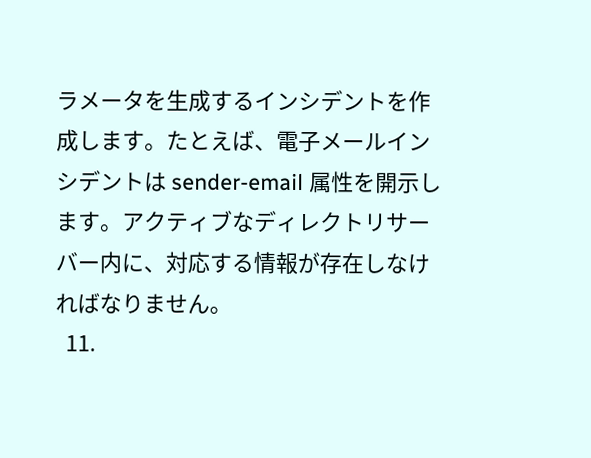ラメータを生成するインシデントを作成します。たとえば、電子メールインシデントは sender-email 属性を開示します。アクティブなディレクトリサーバー内に、対応する情報が存在しなければなりません。
  11.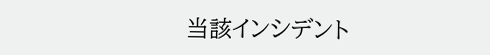当該インシデント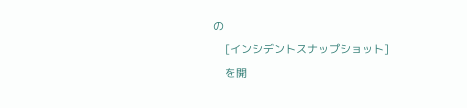の
    [インシデントスナップショット]
    を開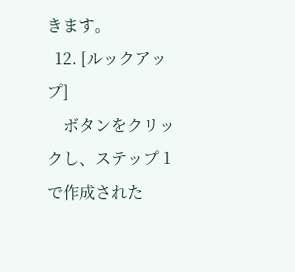きます。
  12. [ルックアップ]
    ボタンをクリックし、ステップ 1 で作成された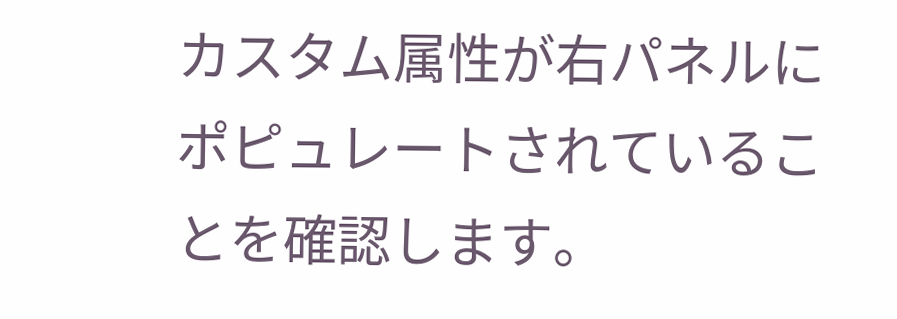カスタム属性が右パネルにポピュレートされていることを確認します。